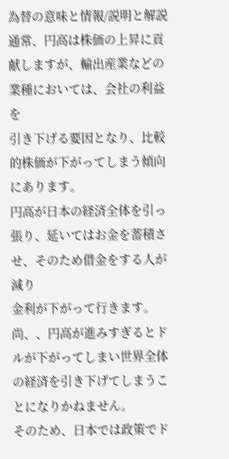為替の意味と情報/説明と解説
通常、円高は株価の上昇に貢献しますが、輸出産業などの業種においては、会社の利益を
引き下げる要因となり、比較的株価が下がってしまう傾向にあります。
円高が日本の経済全体を引っ張り、延いてはお金を蓄積させ、そのため借金をする人が減り
金利が下がって行きます。
尚、、円高が進みすぎるとドルが下がってしまい世界全体の経済を引き下げてしまうことになりかねません。
そのため、日本では政策でド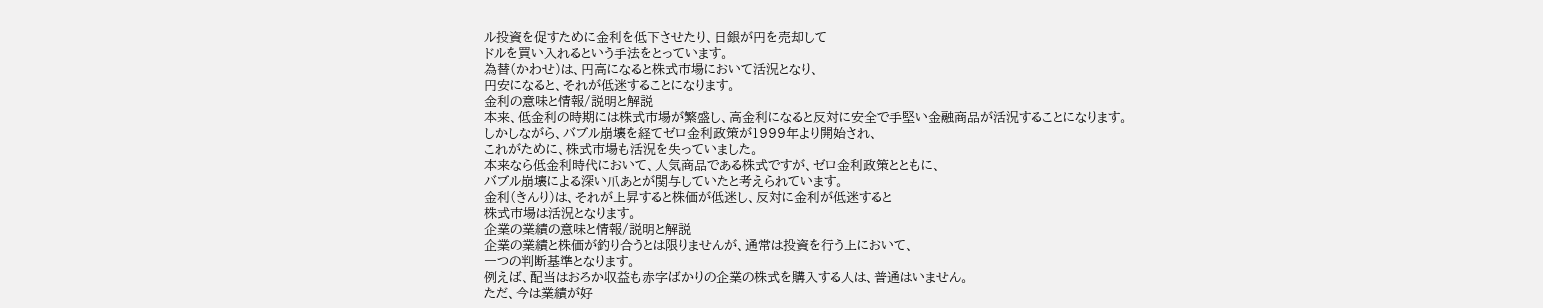ル投資を促すために金利を低下させたり、日銀が円を売却して
ドルを買い入れるという手法をとっています。
為替(かわせ)は、円高になると株式市場において活況となり、
円安になると、それが低迷することになります。
金利の意味と情報/説明と解説
本来、低金利の時期には株式市場が繁盛し、高金利になると反対に安全で手堅い金融商品が活況することになります。
しかしながら、バブル崩壊を経てゼロ金利政策が1999年より開始され、
これがために、株式市場も活況を失っていました。
本来なら低金利時代において、人気商品である株式ですが、ゼロ金利政策とともに、
バブル崩壊による深い爪あとが関与していたと考えられています。
金利(きんり)は、それが上昇すると株価が低迷し、反対に金利が低迷すると
株式市場は活況となります。
企業の業績の意味と情報/説明と解説
企業の業績と株価が釣り合うとは限りませんが、通常は投資を行う上において、
一つの判断基準となります。
例えば、配当はおろか収益も赤字ばかりの企業の株式を購入する人は、普通はいません。
ただ、今は業績が好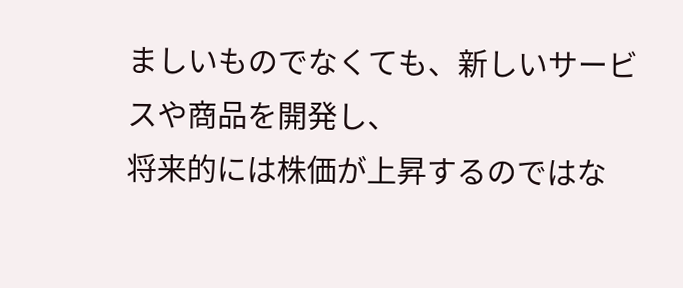ましいものでなくても、新しいサービスや商品を開発し、
将来的には株価が上昇するのではな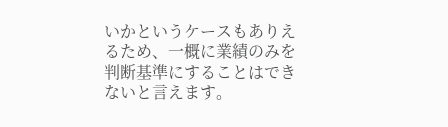いかというケースもありえるため、一概に業績のみを
判断基準にすることはできないと言えます。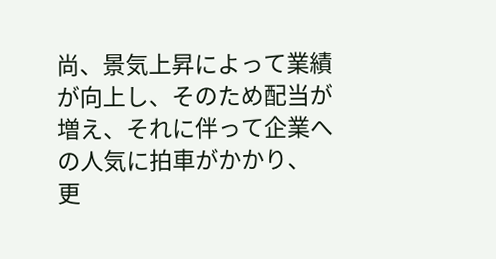尚、景気上昇によって業績が向上し、そのため配当が増え、それに伴って企業への人気に拍車がかかり、
更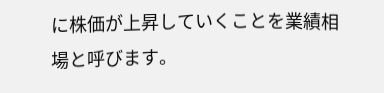に株価が上昇していくことを業績相場と呼びます。